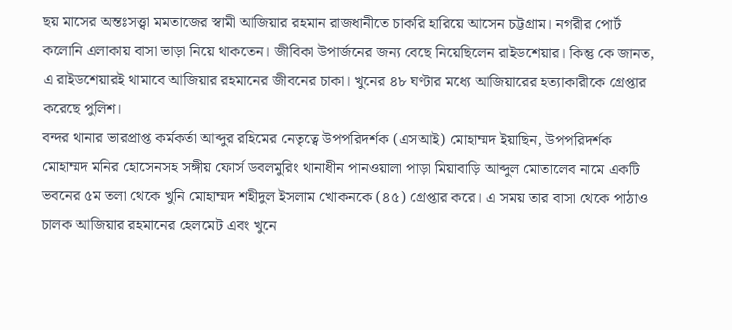ছয় মাসের অন্তঃসত্ত্বা মমতাজের স্বামী আজিয়ার রহমান রাজধানীতে চাকরি হারিয়ে আসেন চট্টগ্রাম। নগরীর পোর্ট কলোনি এলাকায় বাসা ভাড়া নিয়ে থাকতেন। জীবিকা উপার্জনের জন্য বেছে নিয়েছিলেন রাইডশেয়ার। কিন্তু কে জানত, এ রাইডশেয়ারই থামাবে আজিয়ার রহমানের জীবনের চাকা। খুনের ৪৮ ঘণ্টার মধ্যে আজিয়ারের হত্যাকারীকে গ্রেপ্তার করেছে পুলিশ।
বন্দর থানার ভারপ্রাপ্ত কর্মকর্তা আব্দুর রহিমের নেতৃত্বে উপপরিদর্শক (এসআই) মোহাম্মদ ইয়াছিন, উপপরিদর্শক মোহাম্মদ মনির হোসেনসহ সঙ্গীয় ফোর্স ডবলমুরিং থানাধীন পানওয়ালা পাড়া মিয়াবাড়ি আব্দুল মোতালেব নামে একটি ভবনের ৫ম তলা থেকে খুনি মোহাম্মদ শহীদুল ইসলাম খোকনকে (৪৫) গ্রেপ্তার করে। এ সময় তার বাসা থেকে পাঠাও চালক আজিয়ার রহমানের হেলমেট এবং খুনে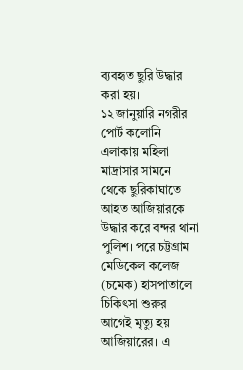ব্যবহৃত ছুরি উদ্ধার করা হয়।
১২ জানুয়ারি নগরীর পোর্ট কলোনি এলাকায় মহিলা মাদ্রাসার সামনে থেকে ছুরিকাঘাতে আহত আজিয়ারকে উদ্ধার করে বন্দর থানা পুলিশ। পরে চট্টগ্রাম মেডিকেল কলেজ (চমেক) হাসপাতালে চিকিৎসা শুরুর আগেই মৃত্যু হয় আজিয়ারের। এ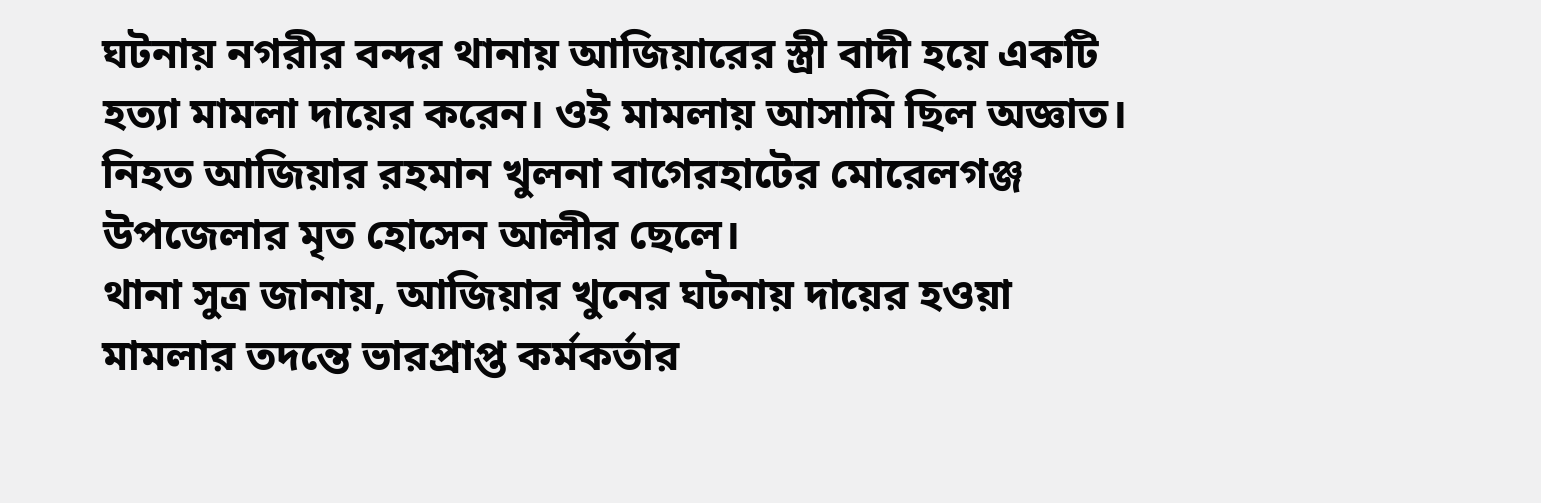ঘটনায় নগরীর বন্দর থানায় আজিয়ারের স্ত্রী বাদী হয়ে একটি হত্যা মামলা দায়ের করেন। ওই মামলায় আসামি ছিল অজ্ঞাত। নিহত আজিয়ার রহমান খুলনা বাগেরহাটের মোরেলগঞ্জ উপজেলার মৃত হোসেন আলীর ছেলে।
থানা সুত্র জানায়, আজিয়ার খুনের ঘটনায় দায়ের হওয়া মামলার তদন্তে ভারপ্রাপ্ত কর্মকর্তার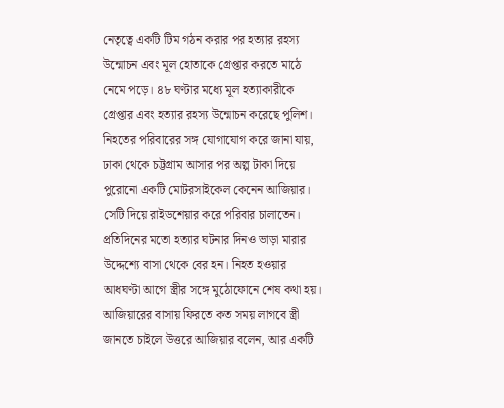নেতৃত্বে একটি টিম গঠন করার পর হত্যার রহস্য উন্মোচন এবং মূল হোতাকে গ্রেপ্তার করতে মাঠে নেমে পড়ে। ৪৮ ঘণ্টার মধ্যে মূল হত্যাকারীকে গ্রেপ্তার এবং হত্যার রহস্য উন্মোচন করেছে পুলিশ।
নিহতের পরিবারের সঙ্গ যোগাযোগ করে জানা যায়, ঢাকা থেকে চট্টগ্রাম আসার পর অল্প টাকা দিয়ে পুরোনো একটি মোটরসাইকেল কেনেন আজিয়ার। সেটি দিয়ে রাইডশেয়ার করে পরিবার চালাতেন। প্রতিদিনের মতো হত্যার ঘটনার দিনও ভাড়া মারার উদ্দেশ্যে বাসা থেকে বের হন। নিহত হওয়ার আধঘণ্টা আগে স্ত্রীর সঙ্গে মুঠোফোনে শেষ কথা হয়। আজিয়ারের বাসায় ফিরতে কত সময় লাগবে স্ত্রী জানতে চাইলে উত্তরে আজিয়ার বলেন, আর একটি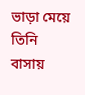ভাড়া মেয়ে তিনি বাসায়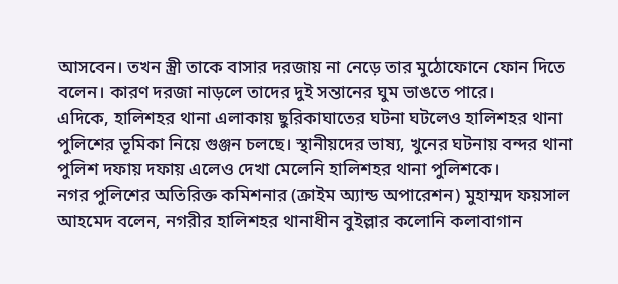আসবেন। তখন স্ত্রী তাকে বাসার দরজায় না নেড়ে তার মুঠোফোনে ফোন দিতে বলেন। কারণ দরজা নাড়লে তাদের দুই সন্তানের ঘুম ভাঙতে পারে।
এদিকে, হালিশহর থানা এলাকায় ছুরিকাঘাতের ঘটনা ঘটলেও হালিশহর থানা পুলিশের ভূমিকা নিয়ে গুঞ্জন চলছে। স্থানীয়দের ভাষ্য, খুনের ঘটনায় বন্দর থানা পুলিশ দফায় দফায় এলেও দেখা মেলেনি হালিশহর থানা পুলিশকে।
নগর পুলিশের অতিরিক্ত কমিশনার (ক্রাইম অ্যান্ড অপারেশন) মুহাম্মদ ফয়সাল আহমেদ বলেন, নগরীর হালিশহর থানাধীন বুইল্লার কলোনি কলাবাগান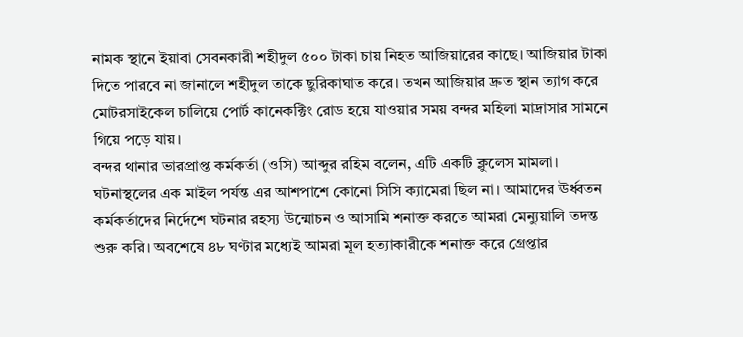নামক স্থানে ইয়াবা সেবনকারী শহীদুল ৫০০ টাকা চায় নিহত আজিয়ারের কাছে। আজিয়ার টাকা দিতে পারবে না জানালে শহীদুল তাকে ছুরিকাঘাত করে। তখন আজিয়ার দ্রুত স্থান ত্যাগ করে মোটরসাইকেল চালিয়ে পোর্ট কানেকক্টিং রোড হয়ে যাওয়ার সময় বন্দর মহিলা মাদ্রাসার সামনে গিয়ে পড়ে যায়।
বন্দর থানার ভারপ্রাপ্ত কর্মকর্তা (ওসি) আব্দুর রহিম বলেন, এটি একটি ক্লুলেস মামলা। ঘটনাস্থলের এক মাইল পর্যন্ত এর আশপাশে কোনো সিসি ক্যামেরা ছিল না। আমাদের ঊর্ধ্বতন কর্মকর্তাদের নির্দেশে ঘটনার রহস্য উন্মোচন ও আসামি শনাক্ত করতে আমরা মেন্যুয়ালি তদন্ত শুরু করি। অবশেষে ৪৮ ঘণ্টার মধ্যেই আমরা মূল হত্যাকারীকে শনাক্ত করে গ্রেপ্তার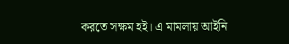করতে সক্ষম হই। এ মামলায় আইনি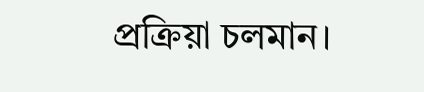প্রক্রিয়া চলমান।